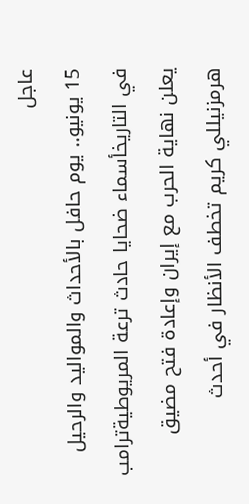عاجل
15 يونيو.. يوم حافل بالأحداث والمواليد والرحيل في التاريخأسماء ضحايا حادث ترعة المريوطيةترامب يعلن نهاية الحرب مع إيران وإعادة فتح مضيق هرمزنيللي كريم تخطف الأنظار في أحدث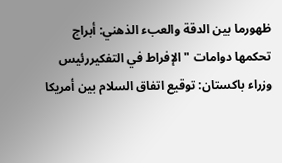ظهورما بين الدقة والعبء الذهني: أبراج تحكمها دوامات "الإفراط في التفكيررئيس وزراء باكستان: توقيع اتفاق السلام بين أمريكا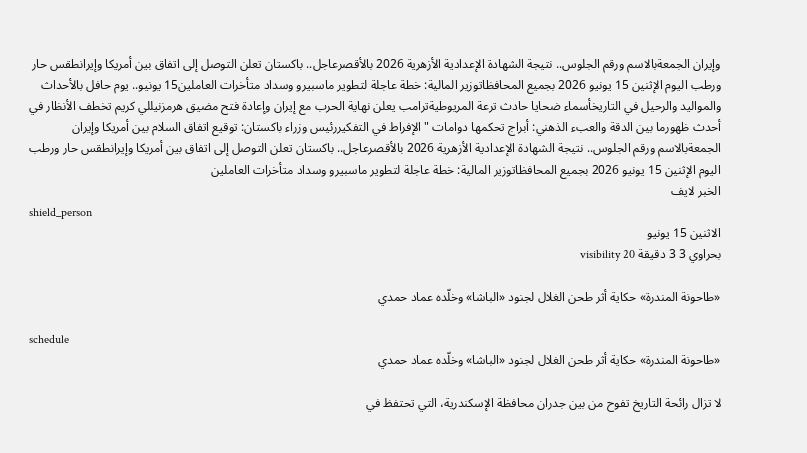وإيران الجمعةبالاسم ورقم الجلوس.. نتيجة الشهادة الإعدادية الأزهرية 2026 بالأقصرعاجل.. باكستان تعلن التوصل إلى اتفاق بين أمريكا وإيرانطقس حار ورطب اليوم الإثنين 15 يونيو 2026 بجميع المحافظاتوزير المالية: خطة عاجلة لتطوير ماسبيرو وسداد متأخرات العاملين15 يونيو.. يوم حافل بالأحداث والمواليد والرحيل في التاريخأسماء ضحايا حادث ترعة المريوطيةترامب يعلن نهاية الحرب مع إيران وإعادة فتح مضيق هرمزنيللي كريم تخطف الأنظار في أحدث ظهورما بين الدقة والعبء الذهني: أبراج تحكمها دوامات "الإفراط في التفكيررئيس وزراء باكستان: توقيع اتفاق السلام بين أمريكا وإيران الجمعةبالاسم ورقم الجلوس.. نتيجة الشهادة الإعدادية الأزهرية 2026 بالأقصرعاجل.. باكستان تعلن التوصل إلى اتفاق بين أمريكا وإيرانطقس حار ورطب اليوم الإثنين 15 يونيو 2026 بجميع المحافظاتوزير المالية: خطة عاجلة لتطوير ماسبيرو وسداد متأخرات العاملين
الخبر لايف
shield_person
الاثنين 15 يونيو
بحراوي 3 3 دقيقة visibility 20

«طاحونة المندرة» حكاية أثر طحن الغلال لجنود «الباشا» وخلّده عماد حمدي

schedule
«طاحونة المندرة» حكاية أثر طحن الغلال لجنود «الباشا» وخلّده عماد حمدي

لا تزال رائحة التاريخ تفوح من بين جدران محافظة الإسكندرية، التي تحتفظ في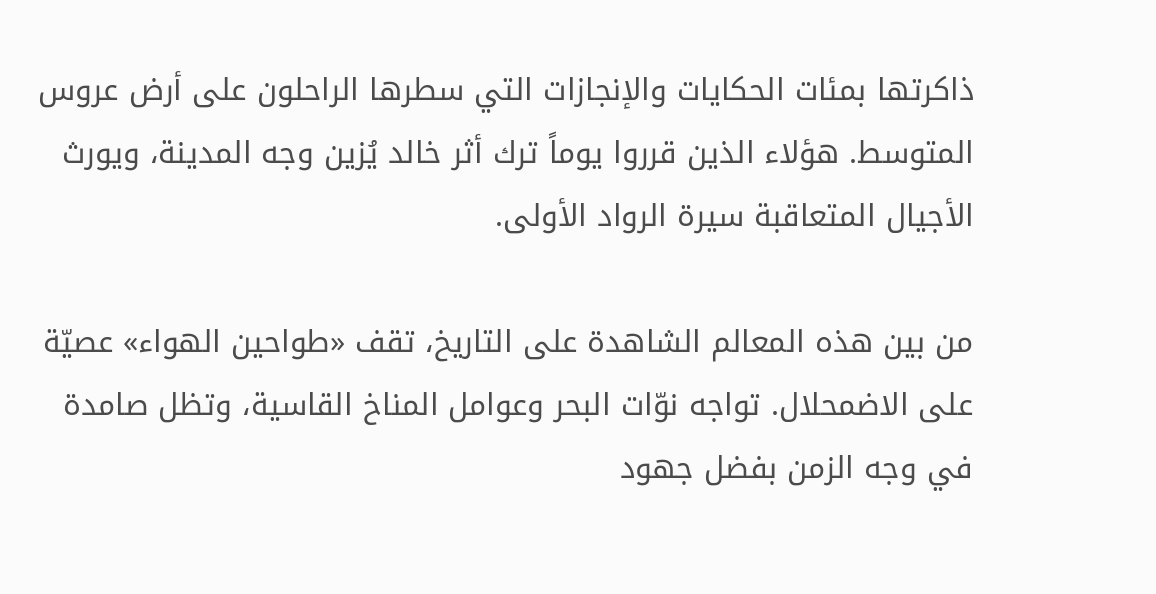ذاكرتها بمئات الحكايات والإنجازات التي سطرها الراحلون على أرض عروس المتوسط. هؤلاء الذين قرروا يوماً ترك أثر خالد يُزين وجه المدينة، ويورث الأجيال المتعاقبة سيرة الرواد الأولى.

من بين هذه المعالم الشاهدة على التاريخ، تقف «طواحين الهواء» عصيّة على الاضمحلال. تواجه نوّات البحر وعوامل المناخ القاسية، وتظل صامدة في وجه الزمن بفضل جهود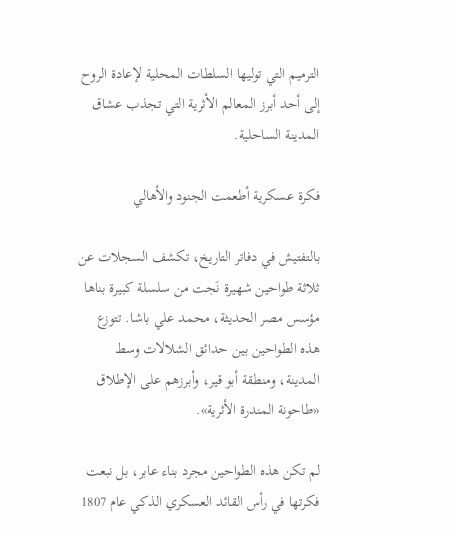الترميم التي توليها السلطات المحلية لإعادة الروح إلى أحد أبرز المعالم الأثرية التي تجذب عشاق المدينة الساحلية.

فكرة عسكرية أطعمت الجنود والأهالي

بالتفتيش في دفاتر التاريخ، تكشف السجلات عن ثلاثة طواحين شهيرة نَجت من سلسلة كبيرة بناها مؤسس مصر الحديثة، محمد علي باشا. تتوزع هذه الطواحين بين حدائق الشلالات وسط المدينة، ومنطقة أبو قير، وأبرزهم على الإطلاق «طاحونة المندرة الأثرية».

لم تكن هذه الطواحين مجرد بناء عابر، بل نبعت فكرتها في رأس القائد العسكري الذكي عام 1807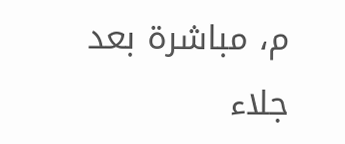م، مباشرة بعد جلاء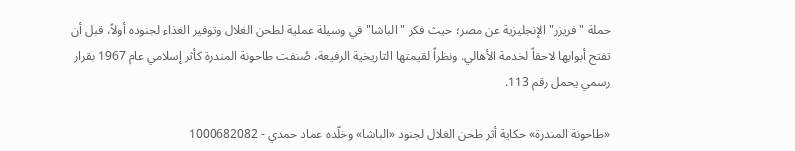حملة "فريزر" الإنجليزية عن مصر؛ حيث فكر "الباشا" في وسيلة عملية لطحن الغلال وتوفير الغذاء لجنوده أولاً، قبل أن تفتح أبوابها لاحقاً لخدمة الأهالي. ونظراً لقيمتها التاريخية الرفيعة، صُنفت طاحونة المندرة كأثر إسلامي عام 1967 بقرار رسمي يحمل رقم 113.

«طاحونة المندرة» حكاية أثر طحن الغلال لجنود «الباشا» وخلّده عماد حمدي - 1000682082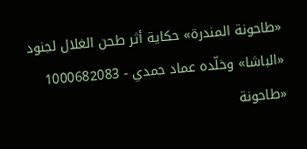«طاحونة المندرة» حكاية أثر طحن الغلال لجنود «الباشا» وخلّده عماد حمدي - 1000682083
«طاحونة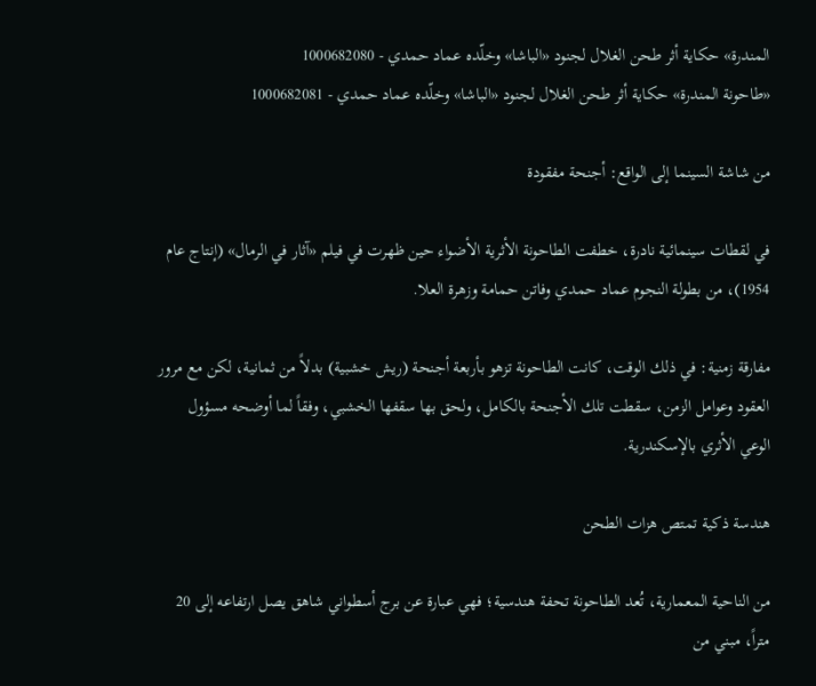المندرة» حكاية أثر طحن الغلال لجنود «الباشا» وخلّده عماد حمدي - 1000682080
«طاحونة المندرة» حكاية أثر طحن الغلال لجنود «الباشا» وخلّده عماد حمدي - 1000682081

من شاشة السينما إلى الواقع: أجنحة مفقودة

في لقطات سينمائية نادرة، خطفت الطاحونة الأثرية الأضواء حين ظهرت في فيلم «آثار في الرمال» (إنتاج عام 1954)، من بطولة النجوم عماد حمدي وفاتن حمامة وزهرة العلا.

مفارقة زمنية: في ذلك الوقت، كانت الطاحونة تزهو بأربعة أجنحة (ريش خشبية) بدلاً من ثمانية، لكن مع مرور العقود وعوامل الزمن، سقطت تلك الأجنحة بالكامل، ولحق بها سقفها الخشبي، وفقاً لما أوضحه مسؤول الوعي الأثري بالإسكندرية.

هندسة ذكية تمتص هزات الطحن

من الناحية المعمارية، تُعد الطاحونة تحفة هندسية؛ فهي عبارة عن برج أسطواني شاهق يصل ارتفاعه إلى 20 متراً، مبني من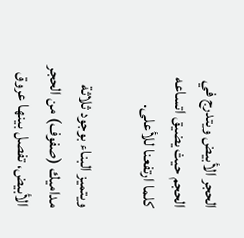الحجر الأبيض ويتدرج في الحجم حيث يضيق اتساعه كلما ارتفعنا للأعلى.

ويتميز البناء بوجود ثلاثة مداميك (صفوف) من الحجر الأبيض، تفصل بينها عروق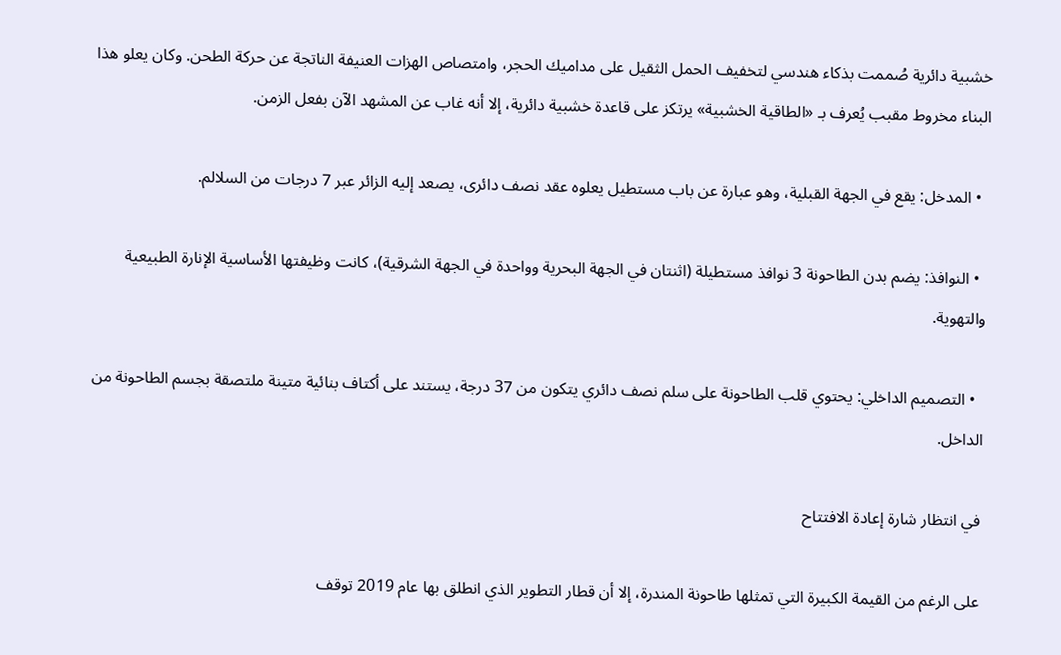خشبية دائرية صُممت بذكاء هندسي لتخفيف الحمل الثقيل على مداميك الحجر، وامتصاص الهزات العنيفة الناتجة عن حركة الطحن. وكان يعلو هذا البناء مخروط مقبب يُعرف بـ «الطاقية الخشبية» يرتكز على قاعدة خشبية دائرية، إلا أنه غاب عن المشهد الآن بفعل الزمن.

  • المدخل: يقع في الجهة القبلية، وهو عبارة عن باب مستطيل يعلوه عقد نصف دائرى، يصعد إليه الزائر عبر 7 درجات من السلالم.

  • النوافذ: يضم بدن الطاحونة 3 نوافذ مستطيلة (اثنتان في الجهة البحرية وواحدة في الجهة الشرقية)، كانت وظيفتها الأساسية الإنارة الطبيعية والتهوية.

  • التصميم الداخلي: يحتوي قلب الطاحونة على سلم نصف دائري يتكون من 37 درجة، يستند على أكتاف بنائية متينة ملتصقة بجسم الطاحونة من الداخل.

في انتظار شارة إعادة الافتتاح

على الرغم من القيمة الكبيرة التي تمثلها طاحونة المندرة، إلا أن قطار التطوير الذي انطلق بها عام 2019 توقف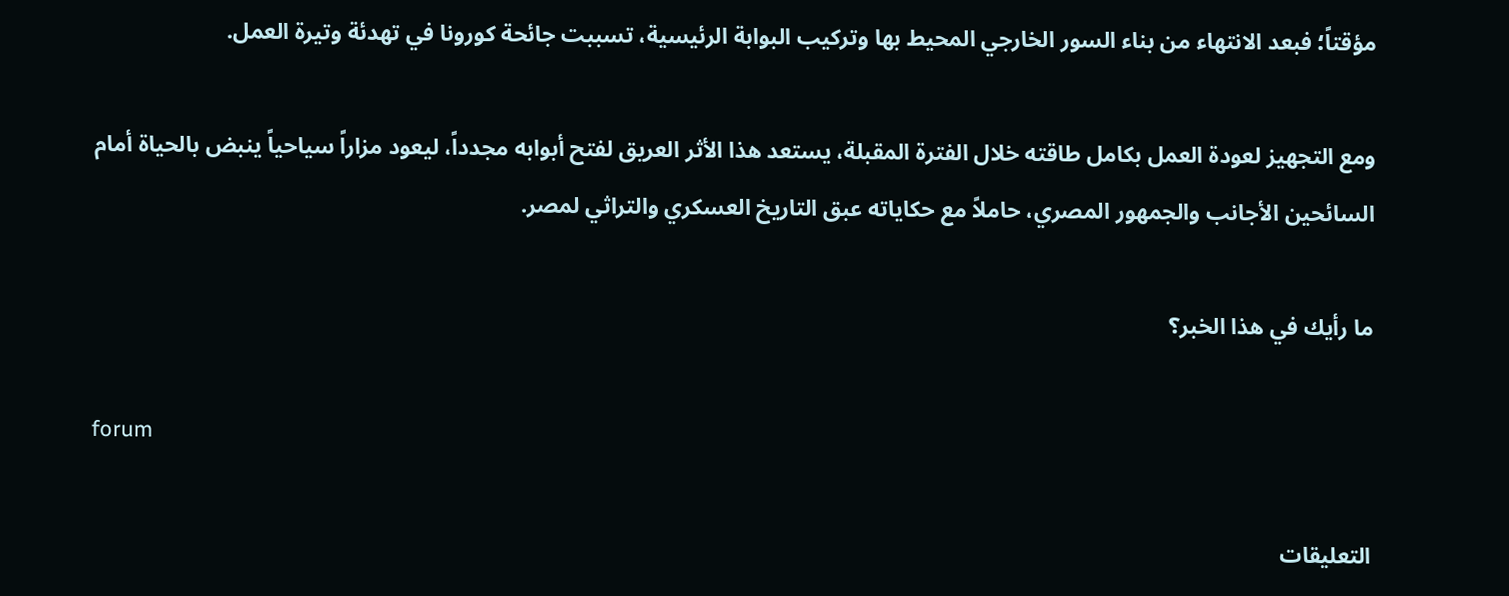مؤقتاً؛ فبعد الانتهاء من بناء السور الخارجي المحيط بها وتركيب البوابة الرئيسية، تسببت جائحة كورونا في تهدئة وتيرة العمل.

ومع التجهيز لعودة العمل بكامل طاقته خلال الفترة المقبلة، يستعد هذا الأثر العريق لفتح أبوابه مجدداً، ليعود مزاراً سياحياً ينبض بالحياة أمام السائحين الأجانب والجمهور المصري، حاملاً مع حكاياته عبق التاريخ العسكري والتراثي لمصر.

ما رأيك في هذا الخبر؟

forum

التعليقات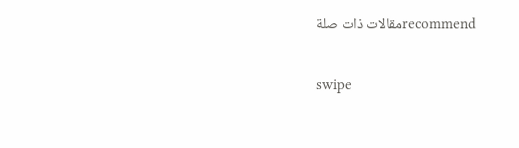recommendمقالات ذات صلة

swipe